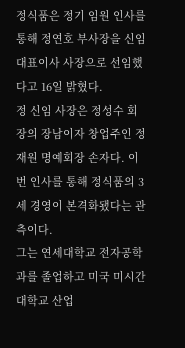정식품은 정기 임원 인사를 통해 정연호 부사장을 신임 대표이사 사장으로 선임했다고 16일 밝혔다.
정 신임 사장은 정성수 회장의 장남이자 창업주인 정재원 명예회장 손자다. 이번 인사를 통해 정식품의 3세 경영이 본격화됐다는 관측이다.
그는 연세대학교 전자공학과를 졸업하고 미국 미시간대학교 산업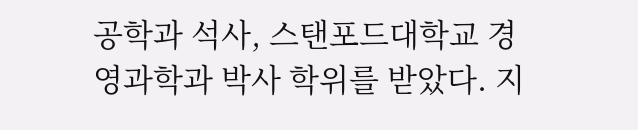공학과 석사, 스탠포드대학교 경영과학과 박사 학위를 받았다. 지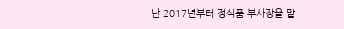난 2017년부터 정식품 부사장을 맡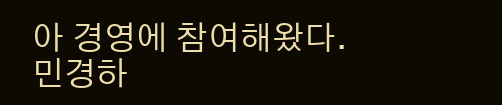아 경영에 참여해왔다.
민경하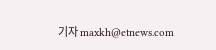기자 maxkh@etnews.com